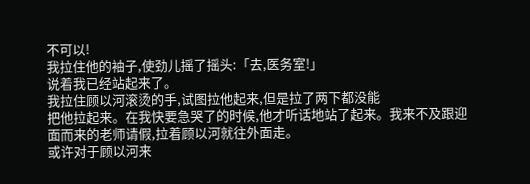不可以!
我拉住他的袖子,使劲儿摇了摇头:「去,医务室!」
说着我已经站起来了。
我拉住顾以河滚烫的手,试图拉他起来,但是拉了两下都没能
把他拉起来。在我快要急哭了的时候,他才听话地站了起来。我来不及跟迎
面而来的老师请假,拉着顾以河就往外面走。
或许对于顾以河来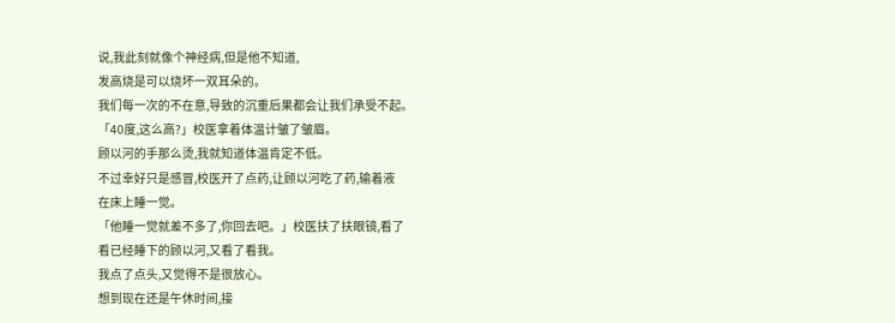说,我此刻就像个神经病,但是他不知道,
发高烧是可以烧坏一双耳朵的。
我们每一次的不在意,导致的沉重后果都会让我们承受不起。
「40度,这么高?」校医拿着体温计皱了皱眉。
顾以河的手那么烫,我就知道体温肯定不低。
不过幸好只是感冒,校医开了点药,让顾以河吃了药,输着液
在床上睡一觉。
「他睡一觉就差不多了,你回去吧。」校医扶了扶眼镜,看了
看已经睡下的顾以河,又看了看我。
我点了点头,又觉得不是很放心。
想到现在还是午休时间,接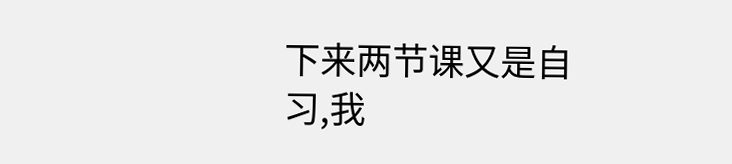下来两节课又是自习,我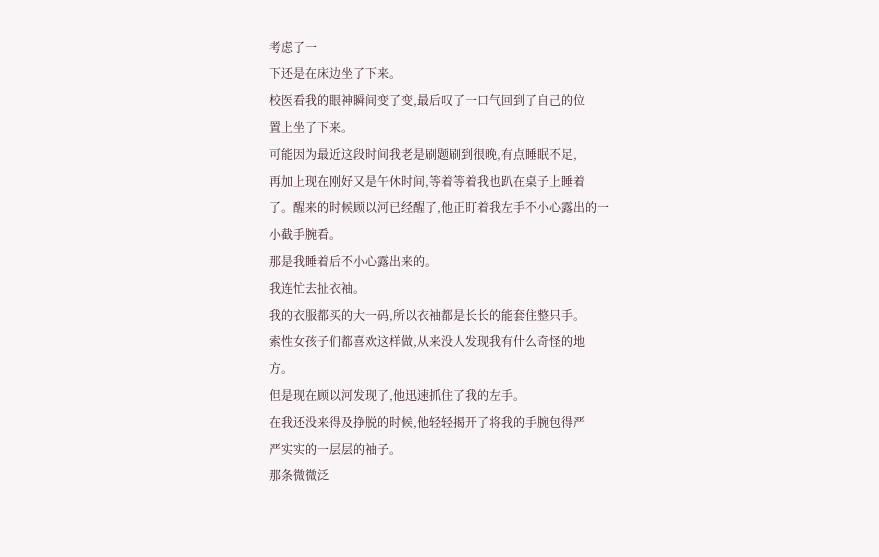考虑了一
下还是在床边坐了下来。
校医看我的眼神瞬间变了变,最后叹了一口气回到了自己的位
置上坐了下来。
可能因为最近这段时间我老是刷题刷到很晚,有点睡眠不足,
再加上现在刚好又是午休时间,等着等着我也趴在桌子上睡着
了。醒来的时候顾以河已经醒了,他正盯着我左手不小心露出的一
小截手腕看。
那是我睡着后不小心露出来的。
我连忙去扯衣袖。
我的衣服都买的大一码,所以衣袖都是长长的能套住整只手。
索性女孩子们都喜欢这样做,从来没人发现我有什么奇怪的地
方。
但是现在顾以河发现了,他迅速抓住了我的左手。
在我还没来得及挣脱的时候,他轻轻揭开了将我的手腕包得严
严实实的一层层的袖子。
那条微微泛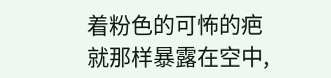着粉色的可怖的疤就那样暴露在空中,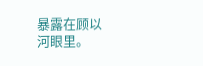暴露在顾以
河眼里。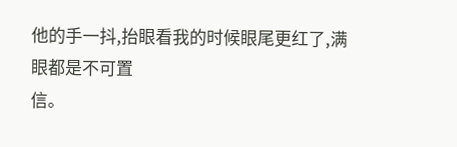他的手一抖,抬眼看我的时候眼尾更红了,满眼都是不可置
信。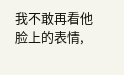我不敢再看他脸上的表情,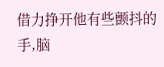借力挣开他有些颤抖的手,脑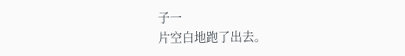子一
片空白地跑了出去。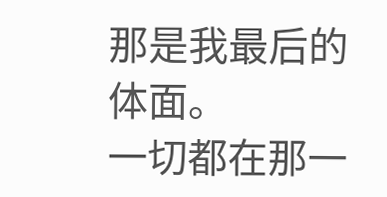那是我最后的体面。
一切都在那一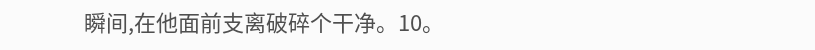瞬间,在他面前支离破碎个干净。10。